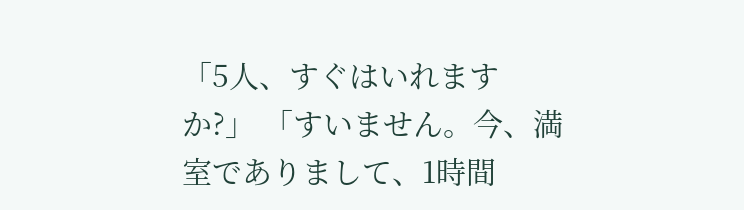「5人、すぐはいれますか?」 「すいません。今、満室でありまして、1時間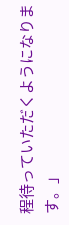程待っていただくようになります。」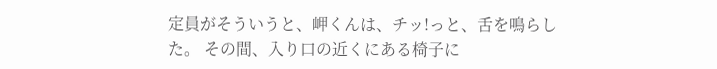定員がそういうと、岬くんは、チッ!っと、舌を鳴らした。 その間、入り口の近くにある椅子に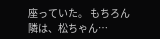座っていた。 もちろん隣は、松ちゃん…